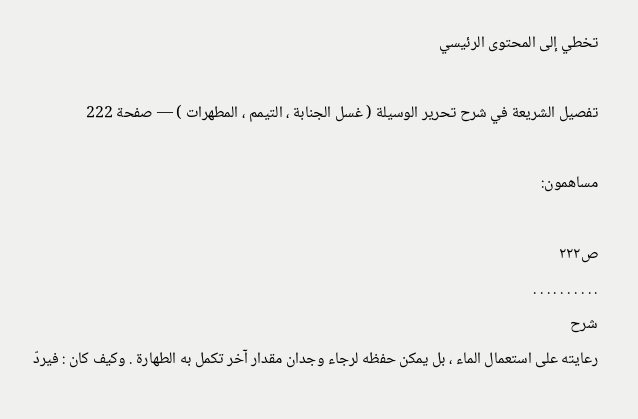تخطي إلى المحتوى الرئيسي

تفصيل الشريعة في شرح تحرير الوسيلة ( غسل الجنابة ، التيمم ، المطهرات ) — صفحة 222

مساهمون:

ص٢٢٢
. . . . . . . . . .
شرح
رعايته على استعمال الماء ، بل يمكن حفظه لرجاء وجدان مقدار آخر تكمل به الطهارة . وكيف كان : فيردّ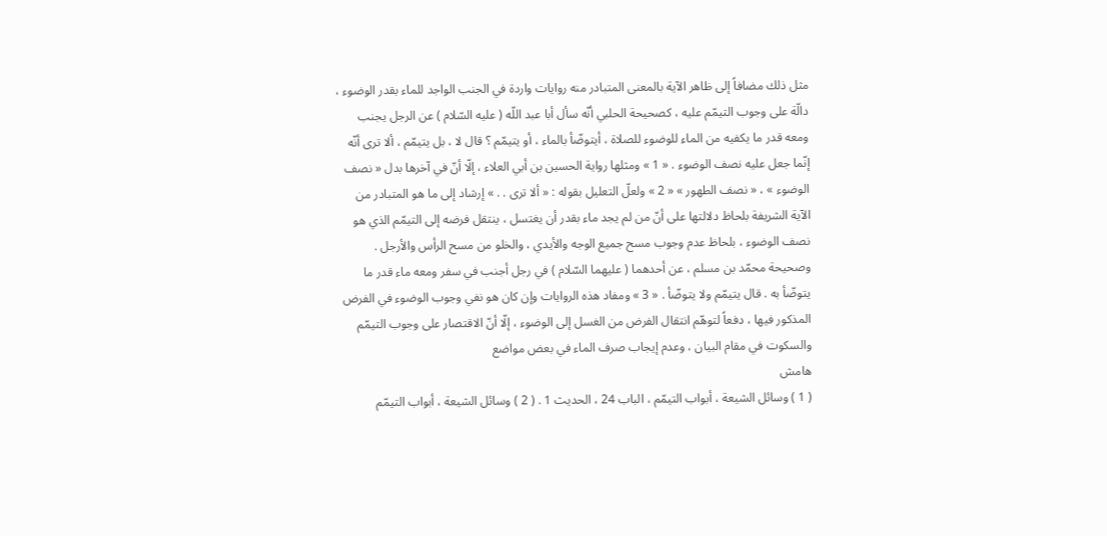مثل ذلك مضافاً إلى ظاهر الآية بالمعنى المتبادر منه روايات واردة في الجنب الواجد للماء بقدر الوضوء ، دالّة على وجوب التيمّم عليه ، كصحيحة الحلبي أنّه سأل أبا عبد اللّه ( عليه السّلام ) عن الرجل يجنب ومعه قدر ما يكفيه من الماء للوضوء للصلاة ، أيتوضّأ بالماء ، أو يتيمّم ؟ قال لا ، بل يتيمّم ، ألا ترى أنّه إنّما جعل عليه نصف الوضوء . « 1 » ومثلها رواية الحسين بن أبي العلاء ، إلّا أنّ في آخرها بدل « نصف الوضوء » ، « نصف الطهور » « 2 » ولعلّ التعليل بقوله : « ألا ترى . . » إرشاد إلى ما هو المتبادر من الآية الشريفة بلحاظ دلالتها على أنّ من لم يجد ماء بقدر أن يغتسل ، ينتقل فرضه إلى التيمّم الذي هو نصف الوضوء ، بلحاظ عدم وجوب مسح جميع الوجه والأيدي ، والخلو من مسح الرأس والأرجل . وصحيحة محمّد بن مسلم ، عن أحدهما ( عليهما السّلام ) في رجل أجنب في سفر ومعه ماء قدر ما يتوضّأ به . قال يتيمّم ولا يتوضّأ . « 3 » ومفاد هذه الروايات وإن كان هو نفي وجوب الوضوء في الفرض المذكور فيها ، دفعاً لتوهّم انتقال الفرض من الغسل إلى الوضوء ، إلّا أنّ الاقتصار على وجوب التيمّم والسكوت في مقام البيان ، وعدم إيجاب صرف الماء في بعض مواضع
هامش
( 1 ) وسائل الشيعة ، أبواب التيمّم ، الباب 24 ، الحديث 1 . ( 2 ) وسائل الشيعة ، أبواب التيمّم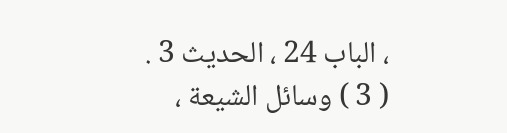، الباب 24 ، الحديث 3 . ( 3 ) وسائل الشيعة ،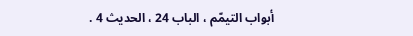أبواب التيمّم ، الباب 24 ، الحديث 4 .